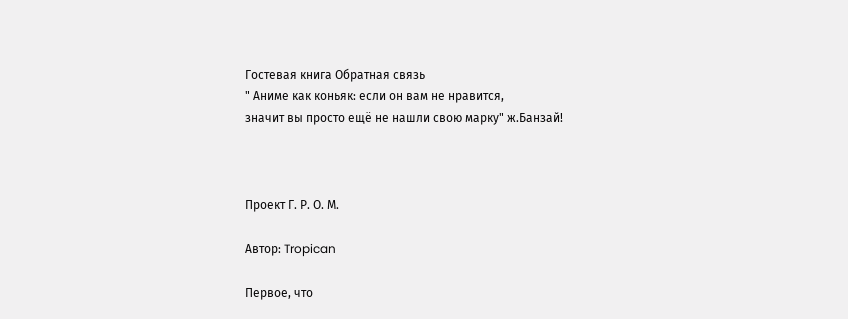Гостевая книга Обратная связь
" Аниме как коньяк: если он вам не нравится,
значит вы просто ещё не нашли свою марку" ж.Банзай!



Проект Г. Р. О. М.

Автор: Tropican

Первое, что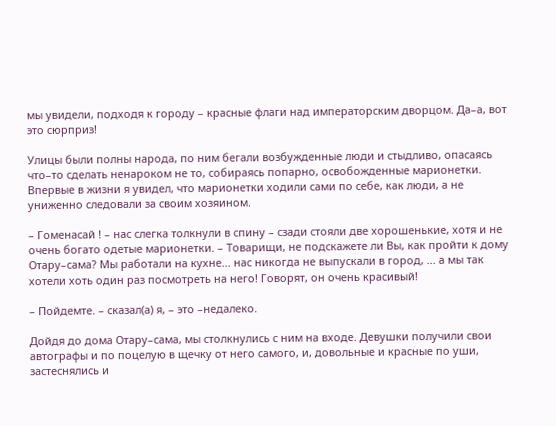мы увидели, подходя к городу – красные флаги над императорским дворцом. Да–а, вот это сюрприз!

Улицы были полны народа, по ним бегали возбужденные люди и стыдливо, опасаясь что–то сделать ненароком не то, собираясь попарно, освобожденные марионетки. Впервые в жизни я увидел, что марионетки ходили сами по себе, как люди, а не униженно следовали за своим хозяином.

– Гоменасай ! – нас слегка толкнули в спину – сзади стояли две хорошенькие, хотя и не очень богато одетые марионетки. – Товарищи, не подскажете ли Вы, как пройти к дому Отару–сама? Мы работали на кухне... нас никогда не выпускали в город, ... а мы так хотели хоть один раз посмотреть на него! Говорят, он очень красивый!

– Пойдемте. – сказал(а) я, – это –недалеко.

Дойдя до дома Отару–сама, мы столкнулись с ним на входе. Девушки получили свои автографы и по поцелую в щечку от него самого, и, довольные и красные по уши, застеснялись и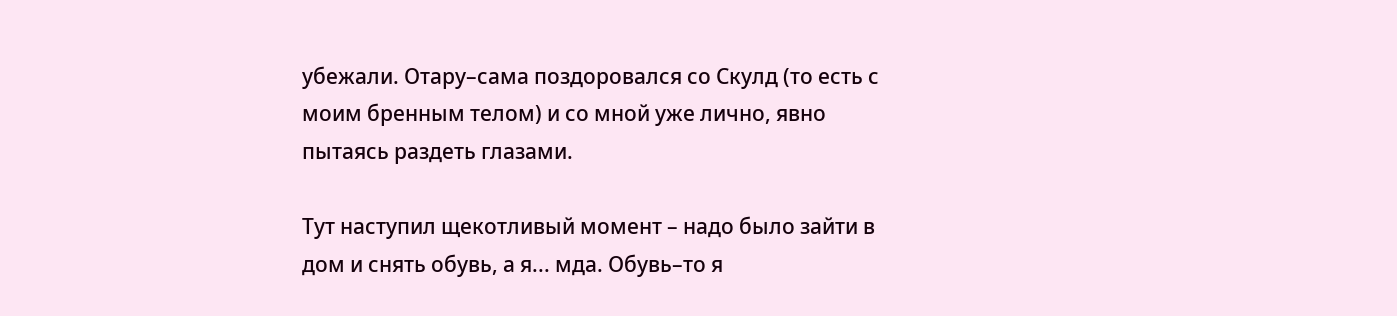убежали. Отару–сама поздоровался со Скулд (то есть с моим бренным телом) и со мной уже лично, явно пытаясь раздеть глазами.

Тут наступил щекотливый момент – надо было зайти в дом и снять обувь, а я... мда. Обувь–то я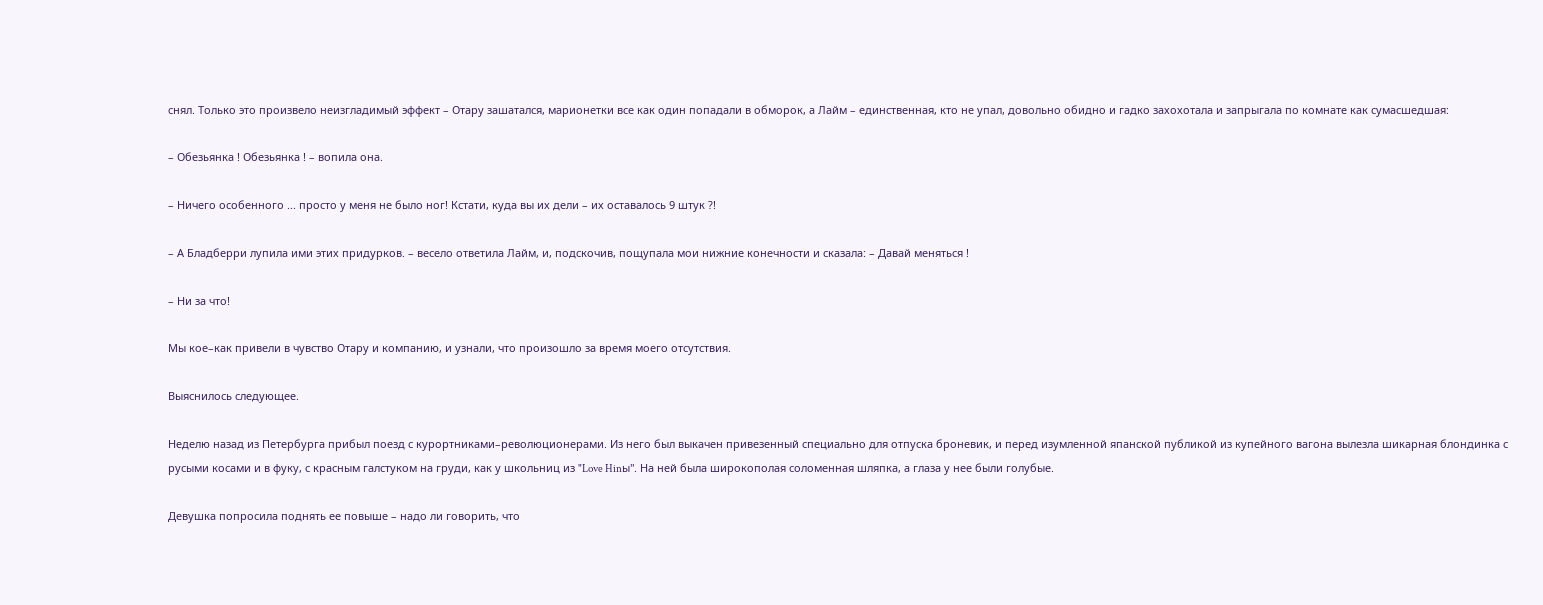снял. Только это произвело неизгладимый эффект – Отару зашатался, марионетки все как один попадали в обморок, а Лайм – единственная, кто не упал, довольно обидно и гадко захохотала и запрыгала по комнате как сумасшедшая:

– Обезьянка ! Обезьянка ! – вопила она.

– Ничего особенного ... просто у меня не было ног! Кстати, куда вы их дели – их оставалось 9 штук ?!

– А Бладберри лупила ими этих придурков. – весело ответила Лайм, и, подскочив, пощупала мои нижние конечности и сказала: – Давай меняться !

– Ни за что!

Мы кое–как привели в чувство Отару и компанию, и узнали, что произошло за время моего отсутствия.

Выяснилось следующее.

Неделю назад из Петербурга прибыл поезд с курортниками–революционерами. Из него был выкачен привезенный специально для отпуска броневик, и перед изумленной япанской публикой из купейного вагона вылезла шикарная блондинка с русыми косами и в фуку, с красным галстуком на груди, как у школьниц из "Love Hinы". На ней была широкополая соломенная шляпка, а глаза у нее были голубые.

Девушка попросила поднять ее повыше – надо ли говорить, что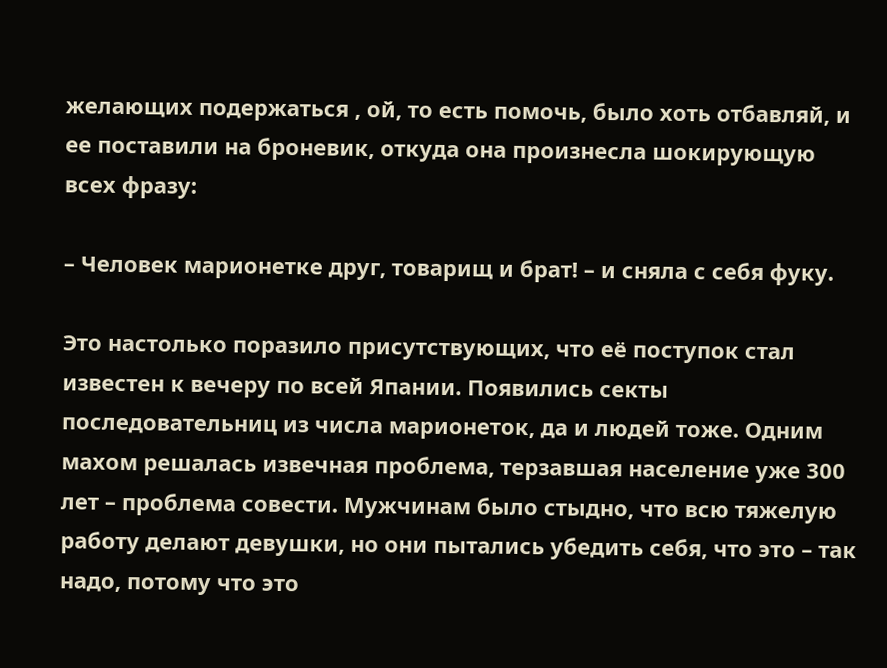желающих подержаться , ой, то есть помочь, было хоть отбавляй, и ее поставили на броневик, откуда она произнесла шокирующую всех фразу:

– Человек марионетке друг, товарищ и брат! – и сняла с себя фуку.

Это настолько поразило присутствующих, что её поступок стал известен к вечеру по всей Япании. Появились секты последовательниц из числа марионеток, да и людей тоже. Одним махом решалась извечная проблема, терзавшая население уже 300 лет – проблема совести. Мужчинам было стыдно, что всю тяжелую работу делают девушки, но они пытались убедить себя, что это – так надо, потому что это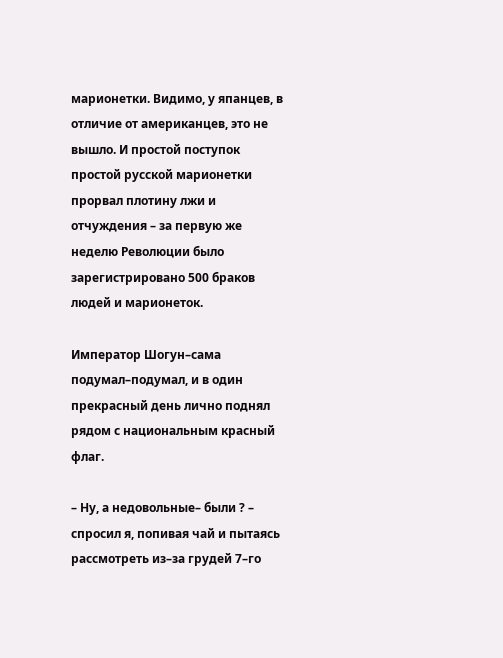марионетки. Видимо, у япанцев, в отличие от американцев, это не вышло. И простой поступок простой русской марионетки прорвал плотину лжи и отчуждения – за первую же неделю Революции было зарегистрировано 500 браков людей и марионеток.

Император Шогун–сама подумал–подумал, и в один прекрасный день лично поднял рядом с национальным красный флаг.

– Ну, а недовольные– были ? – спросил я, попивая чай и пытаясь рассмотреть из–за грудей 7–го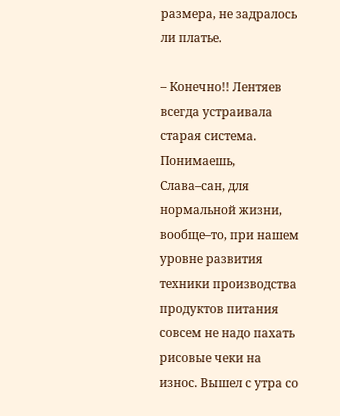размера, не задралось ли платье.

– Конечно!! Лентяев всегда устраивала старая система. Понимаешь, Слава–сан, для нормальной жизни, вообще–то, при нашем уровне развития техники производства продуктов питания совсем не надо пахать рисовые чеки на износ. Вышел с утра со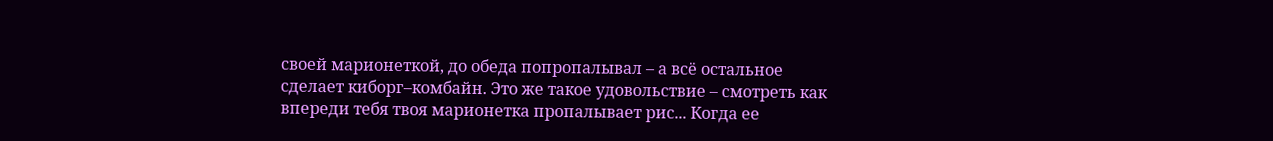своей марионеткой, до обеда попропалывал – а всё остальное сделает киборг–комбайн. Это же такое удовольствие – смотреть как впереди тебя твоя марионетка пропалывает рис... Когда ее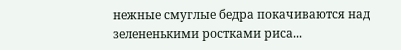нежные смуглые бедра покачиваются над зелененькими ростками риса...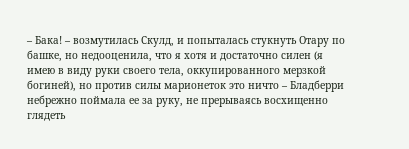– Бака! – возмутилась Скулд, и попыталась стукнуть Отару по башке, но недооценила, что я хотя и достаточно силен (я имею в виду руки своего тела, оккупированного мерзкой богиней), но против силы марионеток это ничто – Бладберри небрежно поймала ее за руку, не прерываясь восхищенно глядеть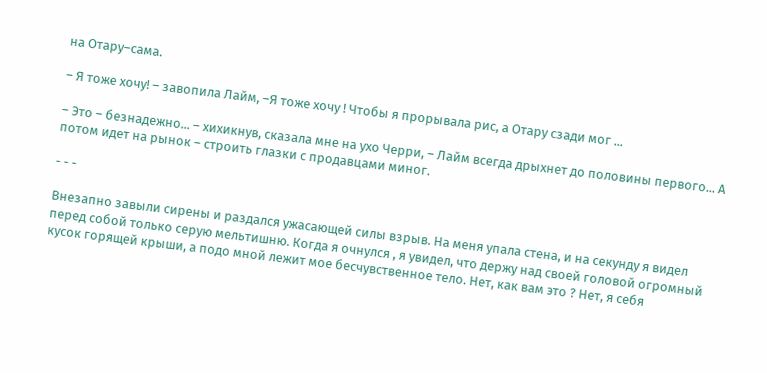на Отару–сама.

– Я тоже хочу! – завопила Лайм, –Я тоже хочу ! Чтобы я прорывала рис, а Отару сзади мог ...

– Это – безнадежно... – хихикнув, сказала мне на ухо Черри, – Лайм всегда дрыхнет до половины первого... А потом идет на рынок – строить глазки с продавцами миног.

- - -

Внезапно завыли сирены и раздался ужасающей силы взрыв. На меня упала стена, и на секунду я видел перед собой только серую мельтишню. Когда я очнулся , я увидел, что держу над своей головой огромный кусок горящей крыши, а подо мной лежит мое бесчувственное тело. Нет, как вам это ? Нет, я себя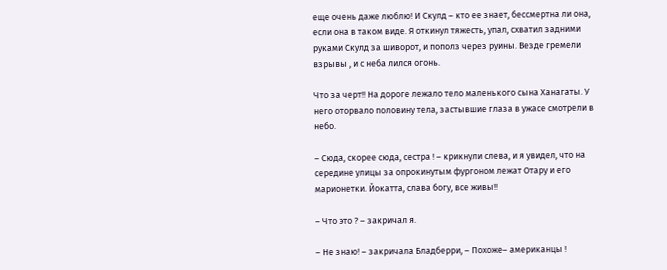еще очень даже люблю! И Скулд – кто ее знает, бессмертна ли она, если она в таком виде. Я откинул тяжесть, упал, схватил задними руками Скулд за шиворот, и пополз через руины. Везде гремели взрывы , и с неба лился огонь.

Что за черт!! На дороге лежало тело маленького сына Ханагаты. У него оторвало половину тела, застывшие глаза в ужасе смотрели в небо.

– Сюда, скорее сюда, сестра ! – крикнули слева, и я увидел, что на середине улицы за опрокинутым фургоном лежат Отару и его марионетки. Йокатта, слава богу, все живы!!

– Что это ? – закричал я.

– Не знаю! – закричала Бладберри, – Похоже– американцы !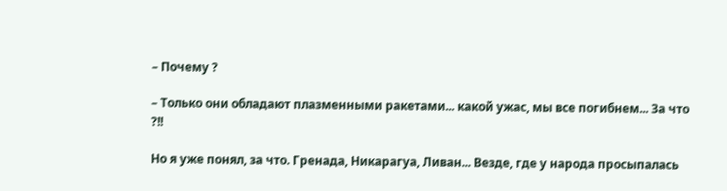– Почему ?

– Только они обладают плазменными ракетами... какой ужас, мы все погибнем... За что ?!!

Но я уже понял, за что. Гренада, Никарагуа, Ливан... Везде, где у народа просыпалась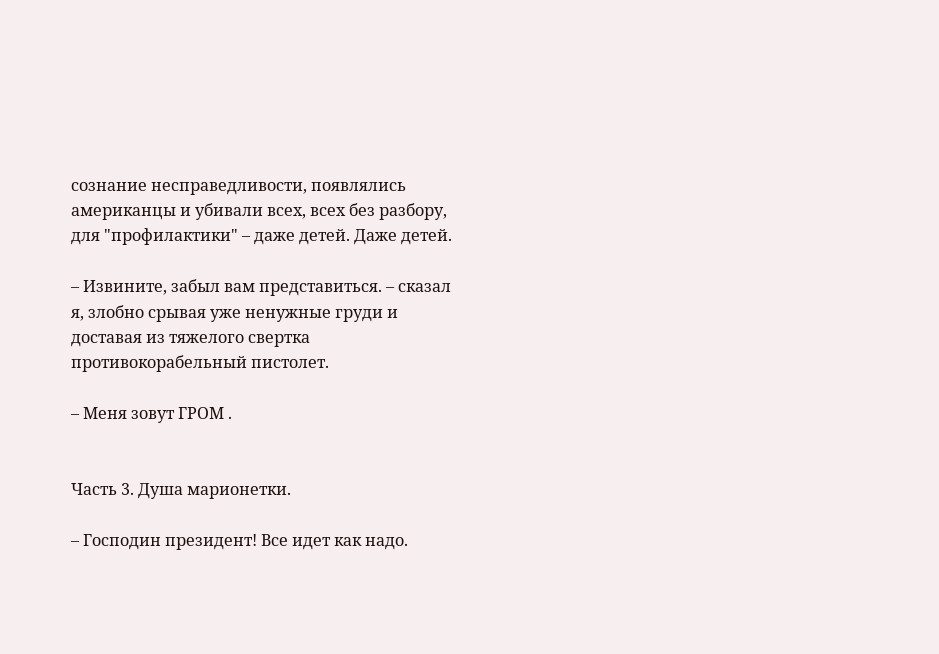сознание несправедливости, появлялись американцы и убивали всех, всех без разбору, для "профилактики" – даже детей. Даже детей.

– Извините, забыл вам представиться. – сказал я, злобно срывая уже ненужные груди и доставая из тяжелого свертка противокорабельный пистолет.

– Меня зовут ГРОМ .


Часть 3. Душа марионетки.

– Господин президент! Все идет как надо.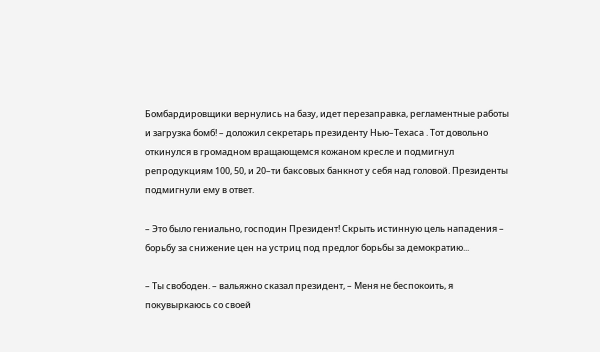Бомбардировщики вернулись на базу, идет перезаправка, регламентные работы и загрузка бомб! – доложил секретарь президенту Нью–Техаса . Тот довольно откинулся в громадном вращающемся кожаном кресле и подмигнул репродукциям 100, 50, и 20–ти баксовых банкнот у себя над головой. Президенты подмигнули ему в ответ.

– Это было гениально, господин Президент! Скрыть истинную цель нападения – борьбу за снижение цен на устриц под предлог борьбы за демократию...

– Ты свободен. – вальяжно сказал президент, – Меня не беспокоить, я покувыркаюсь со своей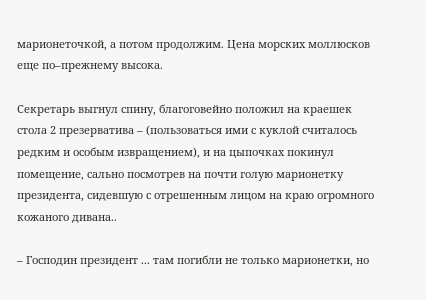марионеточкой, а потом продолжим. Цена морских моллюсков еще по–прежнему высока.

Секретарь выгнул спину, благоговейно положил на краешек стола 2 презерватива – (пользоваться ими с куклой считалось редким и особым извращением), и на цыпочках покинул помещение, сально посмотрев на почти голую марионетку президента, сидевшую с отрешенным лицом на краю огромного кожаного дивана..

– Господин президент ... там погибли не только марионетки, но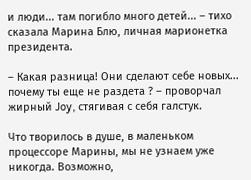и люди... там погибло много детей... – тихо сказала Марина Блю, личная марионетка президента.

– Какая разница! Они сделают себе новых... почему ты еще не раздета ? – проворчал жирный Joy, стягивая с себя галстук.

Что творилось в душе, в маленьком процессоре Марины, мы не узнаем уже никогда. Возможно,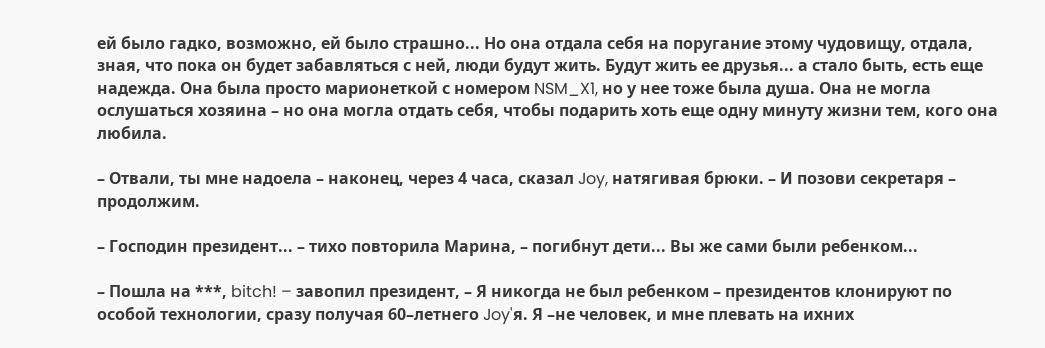ей было гадко, возможно, ей было страшно... Но она отдала себя на поругание этому чудовищу, отдала, зная, что пока он будет забавляться с ней, люди будут жить. Будут жить ее друзья... а стало быть, есть еще надежда. Она была просто марионеткой с номером NSM_X1, но у нее тоже была душа. Она не могла ослушаться хозяина – но она могла отдать себя, чтобы подарить хоть еще одну минуту жизни тем, кого она любила.

– Отвали, ты мне надоела – наконец, через 4 часа, сказал Joy, натягивая брюки. – И позови секретаря – продолжим.

– Господин президент... – тихо повторила Марина, – погибнут дети... Вы же сами были ребенком...

– Пошла на ***, bitch! – завопил президент, – Я никогда не был ребенком – президентов клонируют по особой технологии, сразу получая 60–летнего Joy'я. Я –не человек, и мне плевать на ихних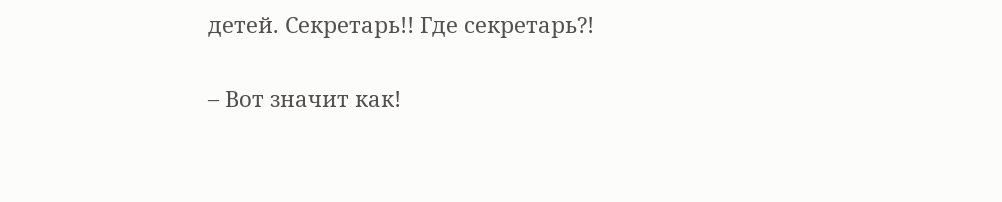детей. Секретарь!! Где секретарь?!

– Вот значит как!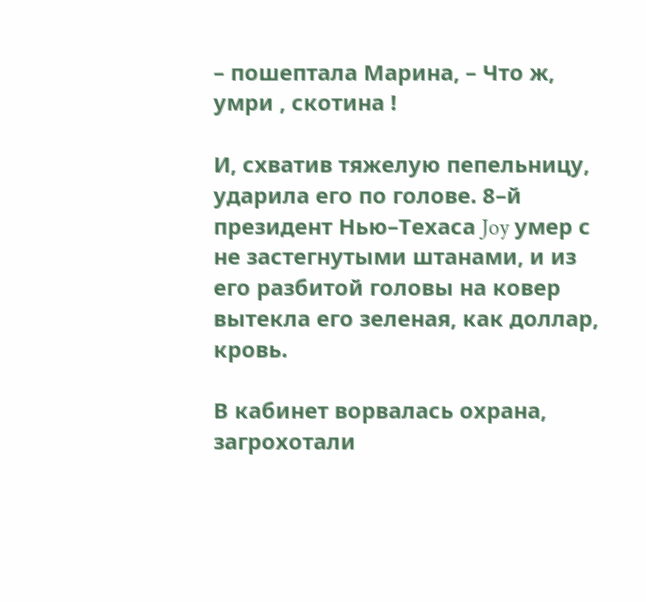– пошептала Марина, – Что ж, умри , скотина !

И, схватив тяжелую пепельницу, ударила его по голове. 8–й президент Нью–Техаса Joy умер с не застегнутыми штанами, и из его разбитой головы на ковер вытекла его зеленая, как доллар, кровь.

В кабинет ворвалась охрана, загрохотали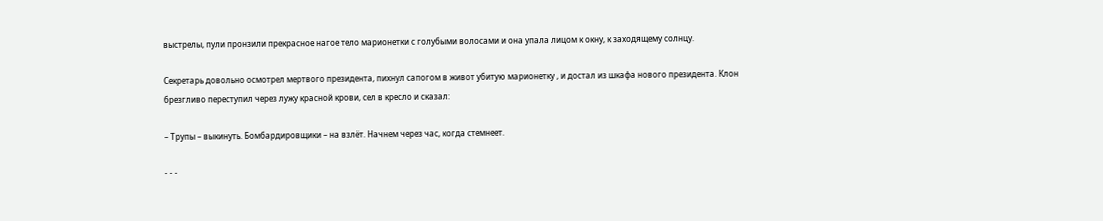выстрелы, пули пронзили прекрасное нагое тело марионетки с голубыми волосами и она упала лицом к окну, к заходящему солнцу.

Секретарь довольно осмотрел мертвого президента, пихнул сапогом в живот убитую марионетку , и достал из шкафа нового президента. Клон брезгливо переступил через лужу красной крови, сел в кресло и сказал:

– Трупы – выкинуть. Бомбардировщики – на взлёт. Начнем через час, когда стемнеет.

- - -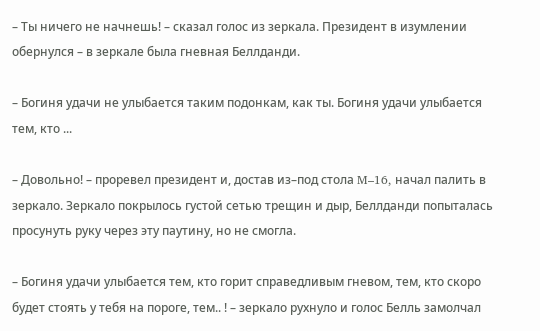– Ты ничего не начнешь! – сказал голос из зеркала. Президент в изумлении обернулся – в зеркале была гневная Беллданди.

– Богиня удачи не улыбается таким подонкам, как ты. Богиня удачи улыбается тем, кто ...

– Довольно! – проревел президент и, достав из–под стола M–16, начал палить в зеркало. Зеркало покрылось густой сетью трещин и дыр, Беллданди попыталась просунуть руку через эту паутину, но не смогла.

– Богиня удачи улыбается тем, кто горит справедливым гневом, тем, кто скоро будет стоять у тебя на пороге, тем.. ! – зеркало рухнуло и голос Белль замолчал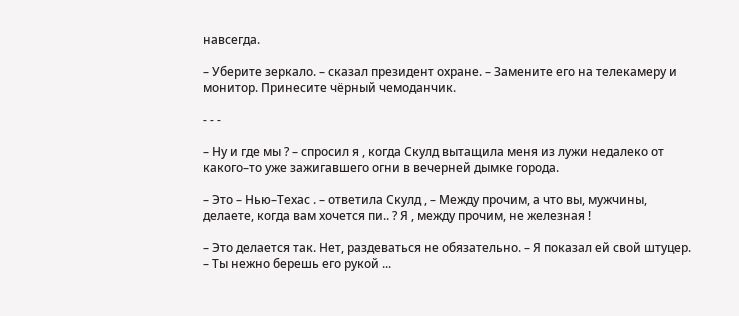навсегда.

– Уберите зеркало. – сказал президент охране. – Замените его на телекамеру и монитор. Принесите чёрный чемоданчик.

- - -

– Ну и где мы ? – спросил я , когда Скулд вытащила меня из лужи недалеко от какого–то уже зажигавшего огни в вечерней дымке города.

– Это – Нью–Техас . – ответила Скулд , – Между прочим, а что вы, мужчины, делаете, когда вам хочется пи.. ? Я , между прочим, не железная !

– Это делается так. Нет, раздеваться не обязательно. – Я показал ей свой штуцер. – Ты нежно берешь его рукой ...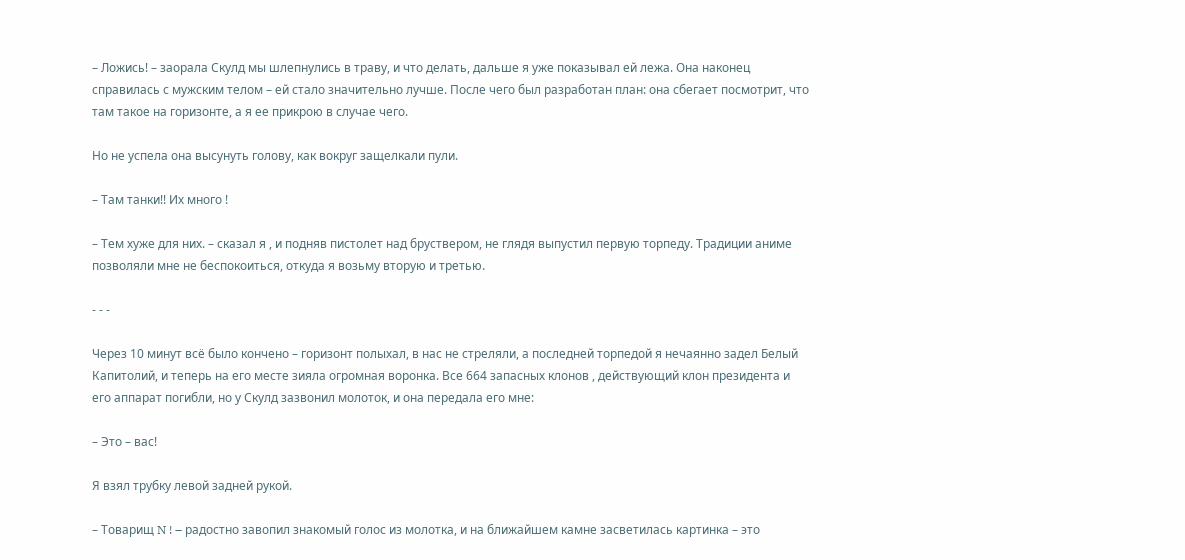– Ложись! – заорала Скулд мы шлепнулись в траву, и что делать, дальше я уже показывал ей лежа. Она наконец справилась с мужским телом – ей стало значительно лучше. После чего был разработан план: она сбегает посмотрит, что там такое на горизонте, а я ее прикрою в случае чего.

Но не успела она высунуть голову, как вокруг защелкали пули.

– Там танки!! Их много !

– Тем хуже для них. – сказал я , и подняв пистолет над бруствером, не глядя выпустил первую торпеду. Традиции аниме позволяли мне не беспокоиться, откуда я возьму вторую и третью.

- - -

Через 10 минут всё было кончено – горизонт полыхал, в нас не стреляли, а последней торпедой я нечаянно задел Белый Капитолий, и теперь на его месте зияла огромная воронка. Все 664 запасных клонов , действующий клон президента и его аппарат погибли, но у Скулд зазвонил молоток, и она передала его мне:

– Это – вас!

Я взял трубку левой задней рукой.

– Товарищ N ! – радостно завопил знакомый голос из молотка, и на ближайшем камне засветилась картинка – это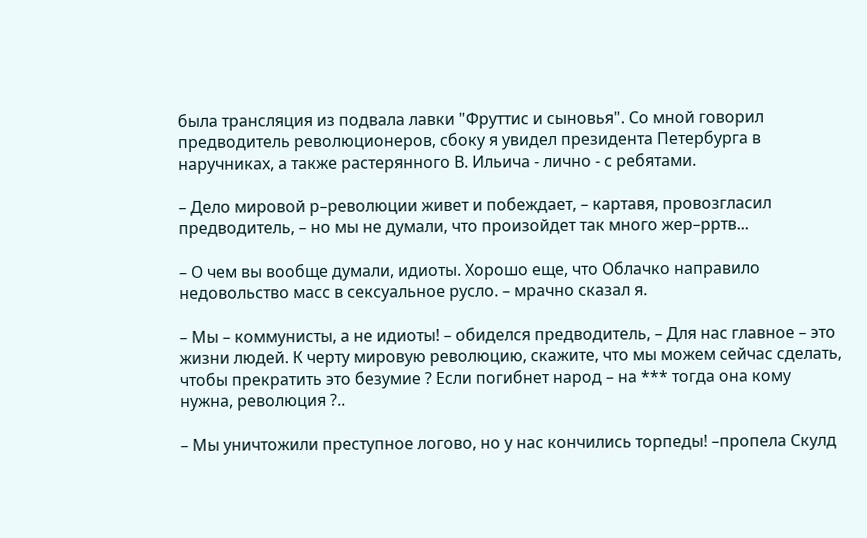была трансляция из подвала лавки "Фруттис и сыновья". Со мной говорил предводитель революционеров, сбоку я увидел президента Петербурга в наручниках, а также растерянного В. Ильича - лично - с ребятами.

– Дело мировой р–революции живет и побеждает, – картавя, провозгласил предводитель, – но мы не думали, что произойдет так много жер–рртв...

– О чем вы вообще думали, идиоты. Хорошо еще, что Облачко направило недовольство масс в сексуальное русло. – мрачно сказал я.

– Мы – коммунисты, а не идиоты! – обиделся предводитель, – Для нас главное – это жизни людей. К черту мировую революцию, скажите, что мы можем сейчас сделать, чтобы прекратить это безумие ? Если погибнет народ – на *** тогда она кому нужна, революция ?..

– Мы уничтожили преступное логово, но у нас кончились торпеды! –пропела Скулд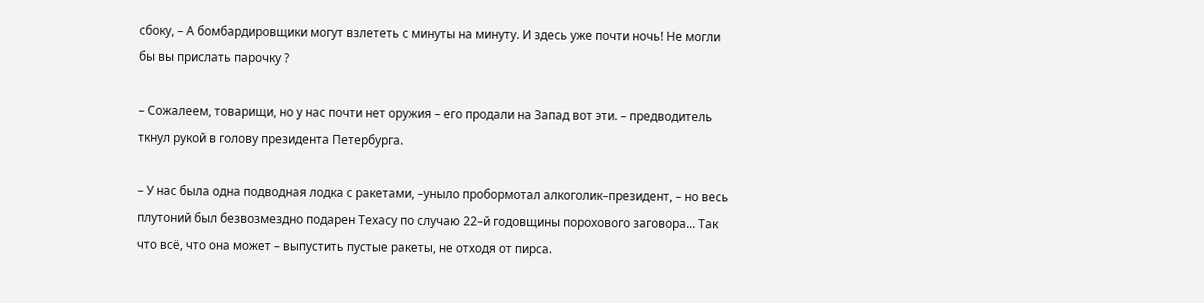сбоку, – А бомбардировщики могут взлететь с минуты на минуту. И здесь уже почти ночь! Не могли бы вы прислать парочку ?

– Сожалеем, товарищи, но у нас почти нет оружия – его продали на Запад вот эти. – предводитель ткнул рукой в голову президента Петербурга.

– У нас была одна подводная лодка с ракетами, –уныло пробормотал алкоголик–президент, – но весь плутоний был безвозмездно подарен Техасу по случаю 22–й годовщины порохового заговора... Так что всё, что она может – выпустить пустые ракеты, не отходя от пирса.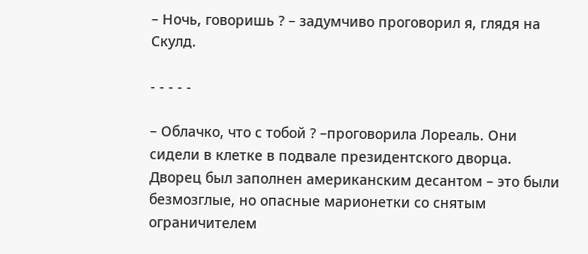– Ночь, говоришь ? – задумчиво проговорил я, глядя на Скулд.

- - - - -

– Облачко, что с тобой ? –проговорила Лореаль. Они сидели в клетке в подвале президентского дворца. Дворец был заполнен американским десантом – это были безмозглые, но опасные марионетки со снятым ограничителем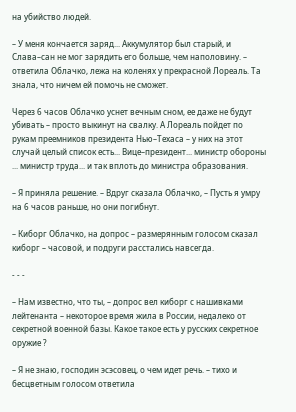на убийство людей.

– У меня кончается заряд... Аккумулятор был старый, и Слава–сан не мог зарядить его больше, чем наполовину. – ответила Облачко, лежа на коленях у прекрасной Лореаль. Та знала, что ничем ей помочь не сможет.

Через 6 часов Облачко уснет вечным сном, ее даже не будут убивать – просто выкинут на свалку. А Лореаль пойдет по рукам преемников президента Нью–Техаса – у них на этот случай целый список есть... Вице–президент... министр обороны ... министр труда... и так вплоть до министра образования.

– Я приняла решение. – Вдруг сказала Облачко, – Пусть я умру на 6 часов раньше, но они погибнут.

– Киборг Облачко, на допрос – размерянным голосом сказал киборг – часовой, и подруги расстались навсегда.

- - -

– Нам известно, что ты, – допрос вел киборг с нашивками лейтенанта – некоторое время жила в России, недалеко от секретной военной базы. Какое такое есть у русских секретное оружие ?

– Я не знаю, господин эсэсовец, о чем идет речь. – тихо и бесцветным голосом ответила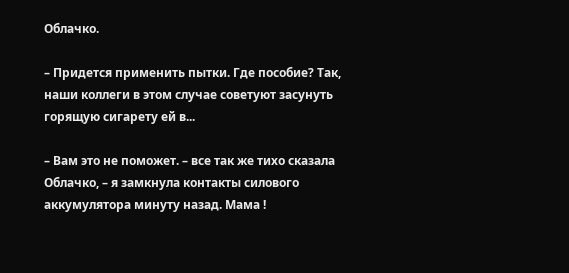Облачко.

– Придется применить пытки. Где пособие? Так, наши коллеги в этом случае советуют засунуть горящую сигарету ей в...

– Вам это не поможет. – все так же тихо сказала Облачко, – я замкнула контакты силового аккумулятора минуту назад. Мама !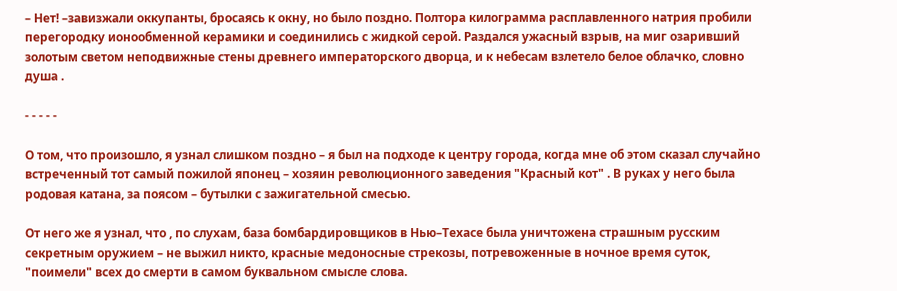– Нет! –завизжали оккупанты, бросаясь к окну, но было поздно. Полтора килограмма расплавленного натрия пробили перегородку ионообменной керамики и соединились с жидкой серой. Раздался ужасный взрыв, на миг озаривший золотым светом неподвижные стены древнего императорского дворца, и к небесам взлетело белое облачко, словно душа .

- - - - -

О том, что произошло, я узнал слишком поздно – я был на подходе к центру города, когда мне об этом сказал случайно встреченный тот самый пожилой японец – хозяин революционного заведения "Красный кот" . В руках у него была родовая катана, за поясом – бутылки с зажигательной смесью.

От него же я узнал, что , по слухам, база бомбардировщиков в Нью–Техасе была уничтожена страшным русским секретным оружием – не выжил никто, красные медоносные стрекозы, потревоженные в ночное время суток, "поимели" всех до смерти в самом буквальном смысле слова.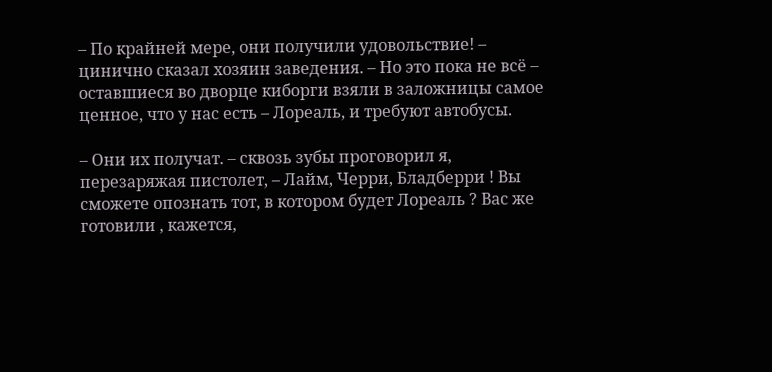– По крайней мере, они получили удовольствие! – цинично сказал хозяин заведения. – Но это пока не всё – оставшиеся во дворце киборги взяли в заложницы самое ценное, что у нас есть – Лореаль, и требуют автобусы.

– Они их получат. – сквозь зубы проговорил я, перезаряжая пистолет, – Лайм, Черри, Бладберри ! Вы сможете опознать тот, в котором будет Лореаль ? Вас же готовили , кажется,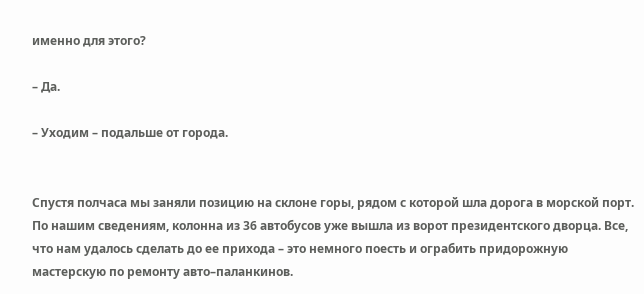именно для этого?

– Да.

– Уходим – подальше от города.


Спустя полчаса мы заняли позицию на склоне горы, рядом с которой шла дорога в морской порт. По нашим сведениям, колонна из 36 автобусов уже вышла из ворот президентского дворца. Все, что нам удалось сделать до ее прихода – это немного поесть и ограбить придорожную мастерскую по ремонту авто–паланкинов.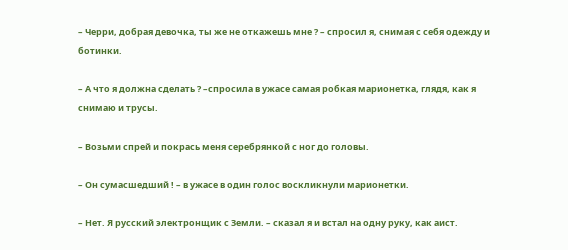– Черри, добрая девочка, ты же не откажешь мне ? – спросил я, снимая с себя одежду и ботинки.

– А что я должна сделать ? –спросила в ужасе самая робкая марионетка, глядя, как я снимаю и трусы.

– Возьми спрей и покрась меня серебрянкой с ног до головы.

– Он сумасшедший ! – в ужасе в один голос воскликнули марионетки.

– Нет. Я русский электронщик с Земли. – сказал я и встал на одну руку, как аист.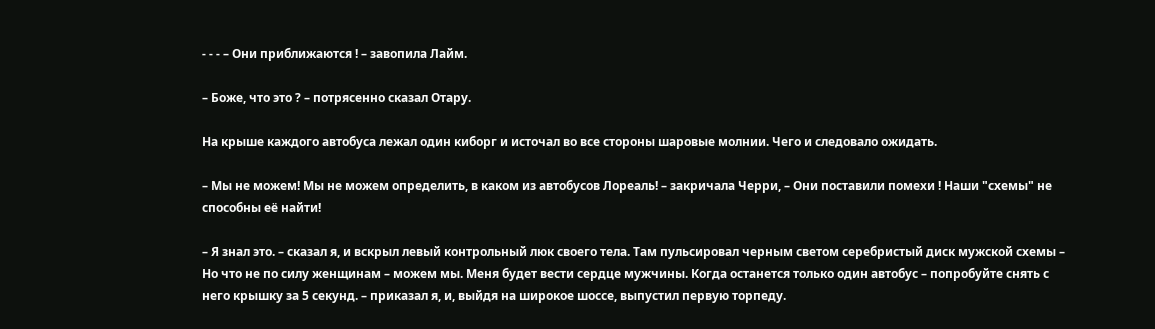- - - – Они приближаются ! – завопила Лайм.

– Боже, что это ? – потрясенно сказал Отару.

На крыше каждого автобуса лежал один киборг и источал во все стороны шаровые молнии. Чего и следовало ожидать.

– Мы не можем! Мы не можем определить, в каком из автобусов Лореаль! – закричала Черри, – Они поставили помехи ! Наши "схемы" не способны её найти!

– Я знал это. – сказал я, и вскрыл левый контрольный люк своего тела. Там пульсировал черным светом серебристый диск мужской схемы – Но что не по силу женщинам – можем мы. Меня будет вести сердце мужчины. Когда останется только один автобус – попробуйте снять с него крышку за 5 секунд. – приказал я, и, выйдя на широкое шоссе, выпустил первую торпеду.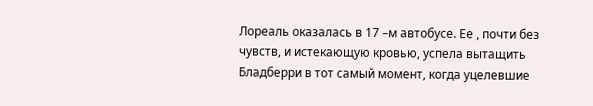Лореаль оказалась в 17 –м автобусе. Ее , почти без чувств, и истекающую кровью, успела вытащить Бладберри в тот самый момент, когда уцелевшие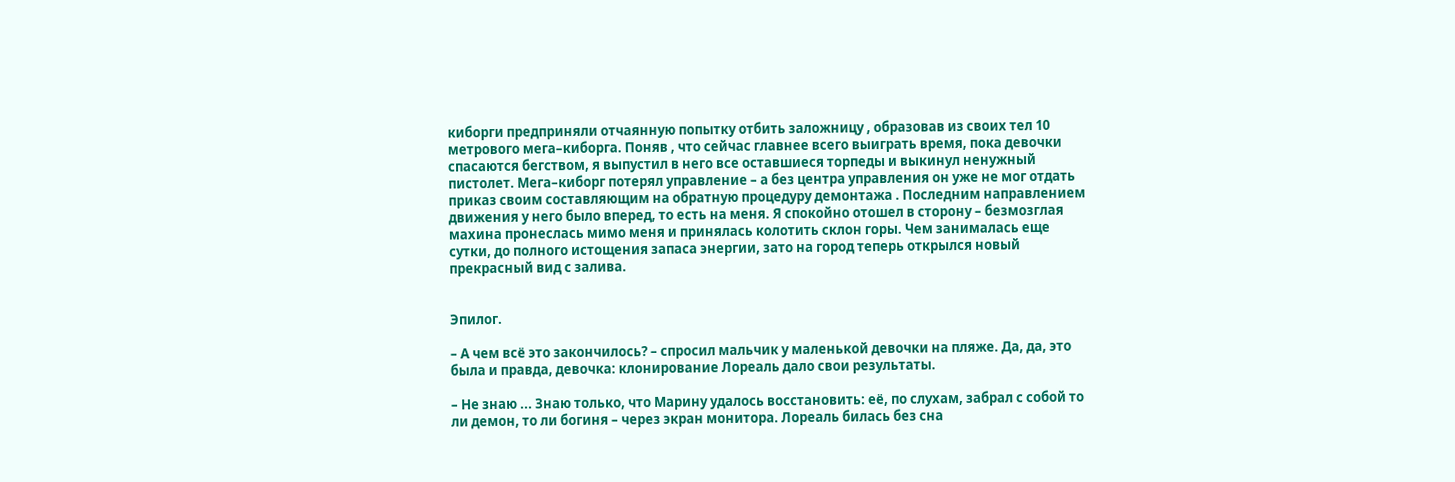киборги предприняли отчаянную попытку отбить заложницу , образовав из своих тел 10 метрового мега–киборга. Поняв , что сейчас главнее всего выиграть время, пока девочки спасаются бегством, я выпустил в него все оставшиеся торпеды и выкинул ненужный пистолет. Мега–киборг потерял управление – а без центра управления он уже не мог отдать приказ своим составляющим на обратную процедуру демонтажа . Последним направлением движения у него было вперед, то есть на меня. Я спокойно отошел в сторону – безмозглая махина пронеслась мимо меня и принялась колотить склон горы. Чем занималась еще сутки, до полного истощения запаса энергии, зато на город теперь открылся новый прекрасный вид с залива.


Эпилог.

– А чем всё это закончилось? – спросил мальчик у маленькой девочки на пляже. Да, да, это была и правда, девочка: клонирование Лореаль дало свои результаты.

– Не знаю ... Знаю только, что Марину удалось восстановить: её, по слухам, забрал с собой то ли демон, то ли богиня – через экран монитора. Лореаль билась без сна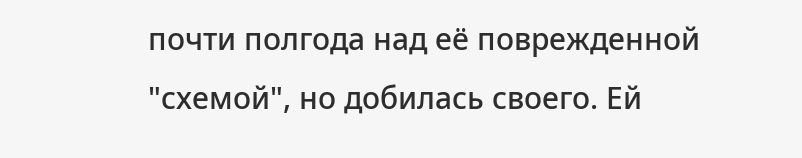почти полгода над её поврежденной "схемой", но добилась своего. Ей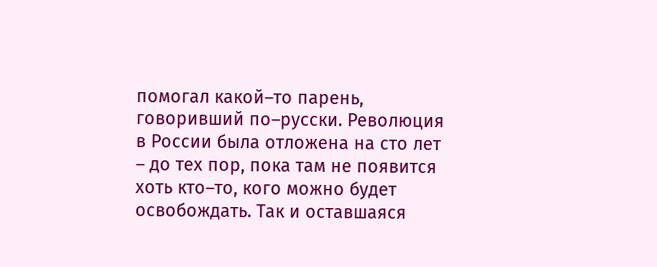помогал какой–то парень, говоривший по–русски. Революция в России была отложена на сто лет – до тех пор, пока там не появится хоть кто–то, кого можно будет освобождать. Так и оставшаяся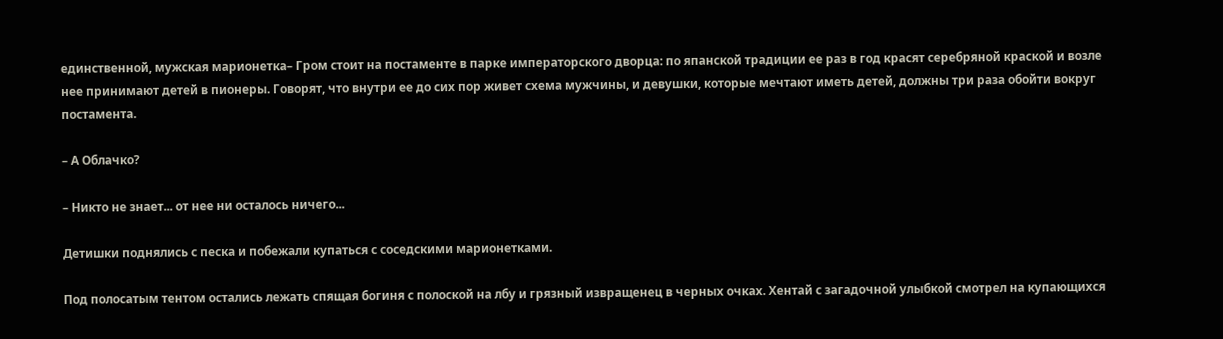единственной, мужская марионетка– Гром стоит на постаменте в парке императорского дворца: по япанской традиции ее раз в год красят серебряной краской и возле нее принимают детей в пионеры. Говорят, что внутри ее до сих пор живет схема мужчины, и девушки, которые мечтают иметь детей, должны три раза обойти вокруг постамента.

– А Облачко?

– Никто не знает... от нее ни осталось ничего...

Детишки поднялись с песка и побежали купаться с соседскими марионетками.

Под полосатым тентом остались лежать спящая богиня с полоской на лбу и грязный извращенец в черных очках. Хентай с загадочной улыбкой смотрел на купающихся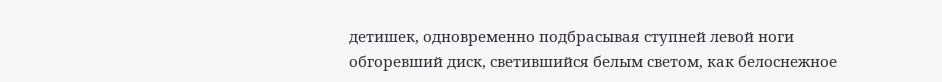детишек, одновременно подбрасывая ступней левой ноги обгоревший диск, светившийся белым светом, как белоснежное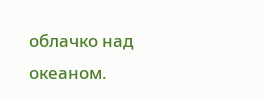облачко над океаном.